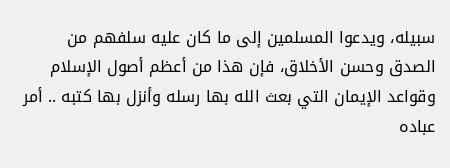سبيله، ويدعوا المسلمين إلى ما كان عليه سلفهم من الصدق وحسن الأخلاق، فإن هذا من أعظم أصول الإسلام وقواعد الإيمان التي بعث الله بها رسله وأنزل بها كتبه .. أمر عباده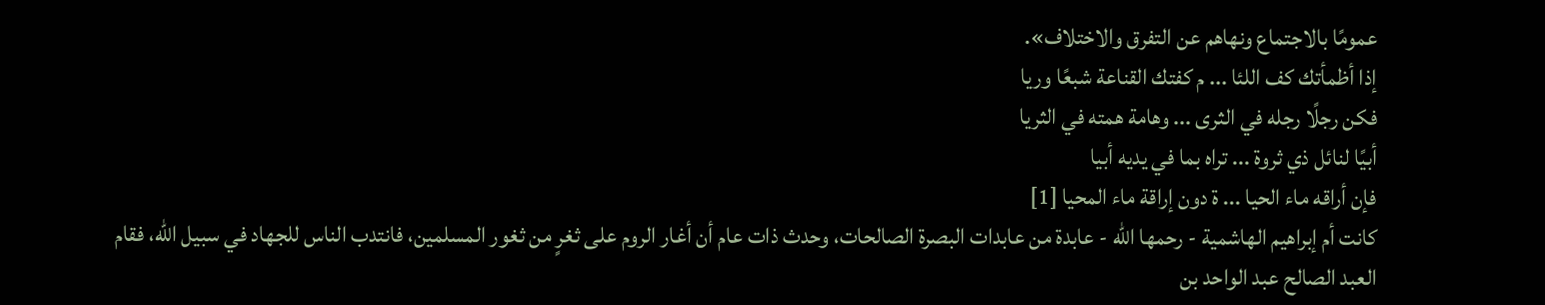عمومًا بالاجتماع ونهاهم عن التفرق والاختلاف».
إذا أظمأتك كف اللئا ... م كفتك القناعة شبعًا وريا
فكن رجلًا رجله في الثرى ... وهامة همته في الثريا
أبيًا لنائل ذي ثروة ... تراه بما في يديه أبيا
فإن أراقه ماء الحيا ... ة دون إراقة ماء المحيا [1]
كانت أم إبراهيم الهاشمية - رحمها الله - عابدة من عابدات البصرة الصالحات، وحدث ذات عام أن أغار الروم على ثغرٍ من ثغور المسلمين، فانتدب الناس للجهاد في سبيل الله، فقام العبد الصالح عبد الواحد بن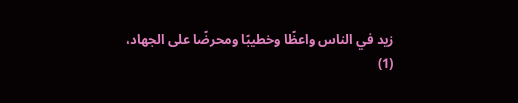زيد في الناس واعظًا وخطيبًا ومحرضًا على الجهاد،
(1)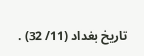تاريخ بغداد (11/ 32) .